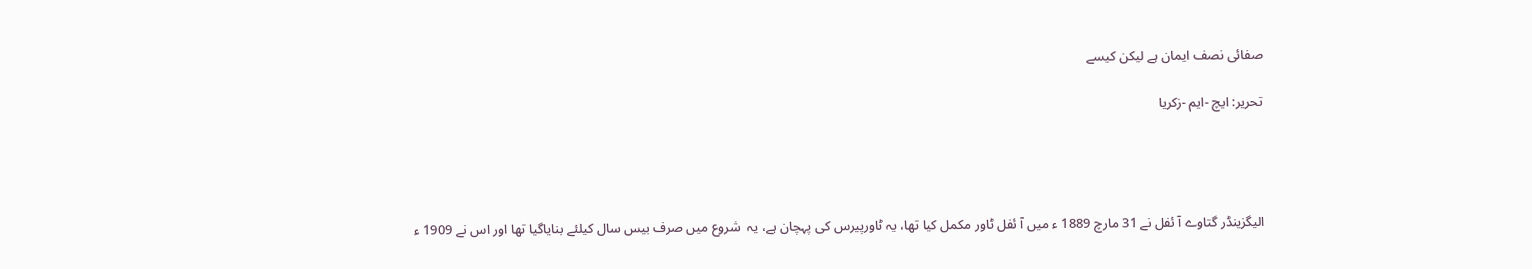صفائی نصف ایمان ہے لیکن کیسے

تحریر: ایچ -ایم -زکریا




الیگزینڈر گتاوے آ ئفل نے 31 مارچ 1889 ء میں آ ئفل ٹاور مکمل کیا تھا، یہ ٹاورپیرس کی پہچان ہے، یہ  شروع میں صرف بیس سال کیلئے بنایاگیا تھا اور اس نے 1909 ء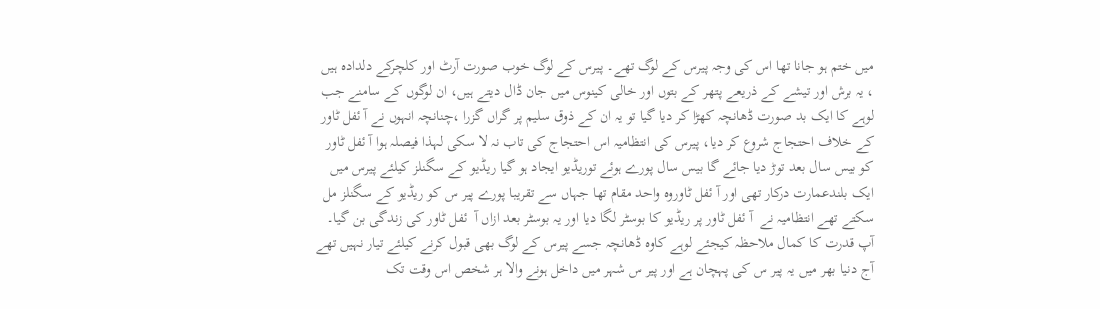میں ختم ہو جانا تھا اس کی وجہ پیرس کے لوگ تھے۔ پیرس کے لوگ خوب صورت آرٹ اور کلچرکے دلدادہ ہیں  ، یہ برش اور تیشے کے ذریعے پتھر کے بتوں اور خالی کینوس میں جان ڈال دیتے ہیں، ان لوگوں کے سامنے جب لوہے کا ایک بد صورت ڈھانچہ کھڑا کر دیا گیا تو یہ ان کے ذوق سلیم پر گراں گزرا ،چنانچہ انہوں نے آ ئفل ٹاور کے خلاف احتجاج شروع کر دیا، پیرس کی انتظامیہ اس احتجاج کی تاب نہ لا سکی لہذا فیصلہ ہوا آ ئفل ٹاور کو بیس سال بعد توڑ دیا جائے گا بیس سال پورے ہوئے توریڈیو ایجاد ہو گیا ریڈیو کے سگنلز کیلئے پیرس میں ایک بلندعمارت درکار تھی اور آ ئفل ٹاوروہ واحد مقام تھا جہاں سے تقریبا پورے پیر س کو ریڈیو کے سگنلز مل سکتے تھے انتظامیہ نے  آ ئفل ٹاور پر ریڈیو کا بوسٹر لگا دیا اور یہ بوسٹر بعد ازاں آ  ئفل ٹاور کی زندگی بن گیا۔ آپ قدرت کا کمال ملاحظہ کیجئے لوہے کاوہ ڈھانچہ جسے پیرس کے لوگ بھی قبول کرنے کیلئے تیار نہیں تھے آج دنیا بھر میں یہ پیر س کی پہچان ہے اور پیر س شہر میں داخل ہونے والا ہر شخص اس وقت تک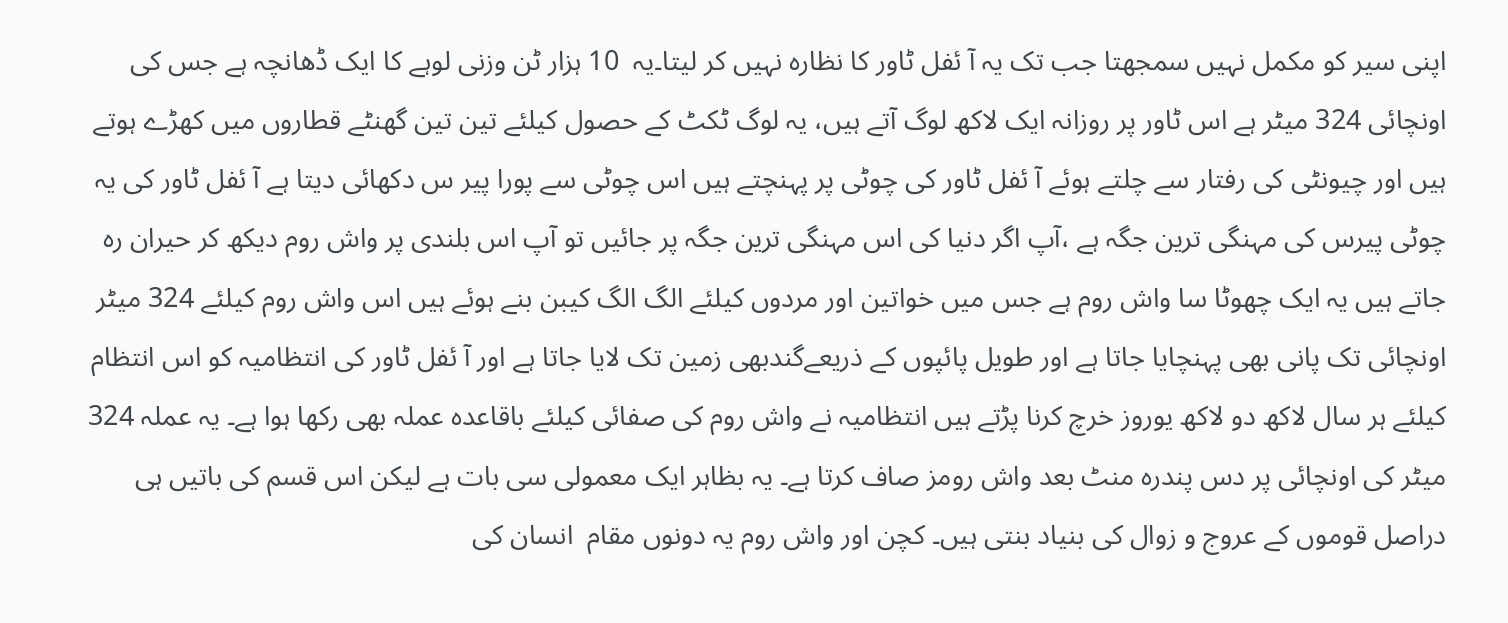اپنی سیر کو مکمل نہیں سمجھتا جب تک یہ آ ئفل ٹاور کا نظارہ نہیں کر لیتا۔یہ  10 ہزار ٹن وزنی لوہے کا ایک ڈھانچہ ہے جس کی اونچائی 324 میٹر ہے اس ٹاور پر روزانہ ایک لاکھ لوگ آتے ہیں، یہ لوگ ٹکٹ کے حصول کیلئے تین تین گھنٹے قطاروں میں کھڑے ہوتے ہیں اور چیونٹی کی رفتار سے چلتے ہوئے آ ئفل ٹاور کی چوٹی پر پہنچتے ہیں اس چوٹی سے پورا پیر س دکھائی دیتا ہے آ ئفل ٹاور کی یہ چوٹی پیرس کی مہنگی ترین جگہ ہے ،آپ اگر دنیا کی اس مہنگی ترین جگہ پر جائیں تو آپ اس بلندی پر واش روم دیکھ کر حیران رہ جاتے ہیں یہ ایک چھوٹا سا واش روم ہے جس میں خواتین اور مردوں کیلئے الگ الگ کیبن بنے ہوئے ہیں اس واش روم کیلئے 324 میٹر اونچائی تک پانی بھی پہنچایا جاتا ہے اور طویل پائپوں کے ذریعےگندبھی زمین تک لایا جاتا ہے اور آ ئفل ٹاور کی انتظامیہ کو اس انتظام کیلئے ہر سال لاکھ دو لاکھ یوروز خرچ کرنا پڑتے ہیں انتظامیہ نے واش روم کی صفائی کیلئے باقاعدہ عملہ بھی رکھا ہوا ہے۔ یہ عملہ 324 میٹر کی اونچائی پر دس پندرہ منٹ بعد واش رومز صاف کرتا ہے۔ یہ بظاہر ایک معمولی سی بات ہے لیکن اس قسم کی باتیں ہی دراصل قوموں کے عروج و زوال کی بنیاد بنتی ہیں۔ کچن اور واش روم یہ دونوں مقام  انسان کی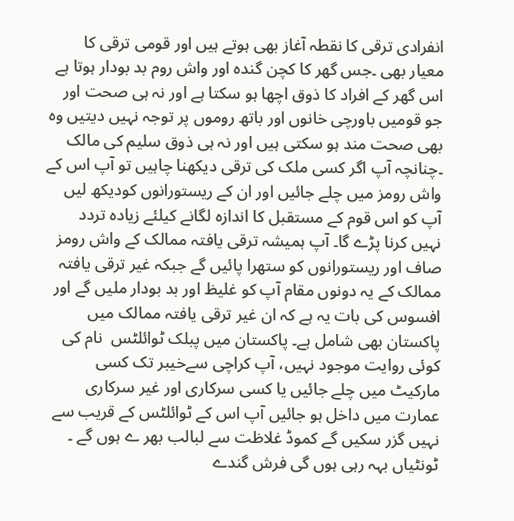انفرادی ترقی کا نقطہ آغاز بھی ہوتے ہیں اور قومی ترقی کا معیار بھی ۔جس گھر کا کچن گندہ اور واش روم بد بودار ہوتا ہے اس گھر کے افراد کا ذوق اچھا ہو سکتا ہے اور نہ ہی صحت اور جو قومیں باورچی خانوں اور باتھ روموں پر توجہ نہیں دیتیں وہ بھی صحت مند ہو سکتی ہیں اور نہ ہی ذوق سلیم کی مالک ۔چنانچہ آپ اگر کسی ملک کی ترقی دیکھنا چاہیں تو آپ اس کے واش رومز میں چلے جائیں اور ان کے ریستورانوں کودیکھ لیں آپ کو اس قوم کے مستقبل کا اندازہ لگانے کیلئے زیادہ تردد نہیں کرنا پڑے گا۔ آپ ہمیشہ ترقی یافتہ ممالک کے واش رومز صاف اور ریستورانوں کو ستھرا پائیں گے جبکہ غیر ترقی یافتہ ممالک کے یہ دونوں مقام آپ کو غلیظ اور بد بودار ملیں گے اور افسوس کی بات یہ ہے کہ ان غیر ترقی یافتہ ممالک میں پاکستان بھی شامل ہے۔ پاکستان میں پبلک ٹوائلٹس  نام کی کوئی روایت موجود نہیں، آپ کراچی سےخیبر تک کسی مارکیٹ میں چلے جائیں یا کسی سرکاری اور غیر سرکاری عمارت میں داخل ہو جائیں آپ اس کے ٹوائلٹس کے قریب سے نہیں گزر سکیں گے کموڈ غلاظت سے لبالب بھر ے ہوں گے ۔ ٹونٹیاں بہہ رہی ہوں گی فرش گندے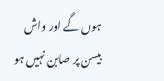ہوں گے اور واش بیسن پر صابن نہیں ہو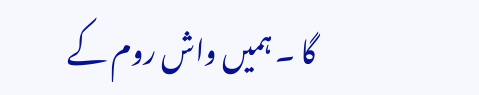گا ۔ ہمیں واش روم کے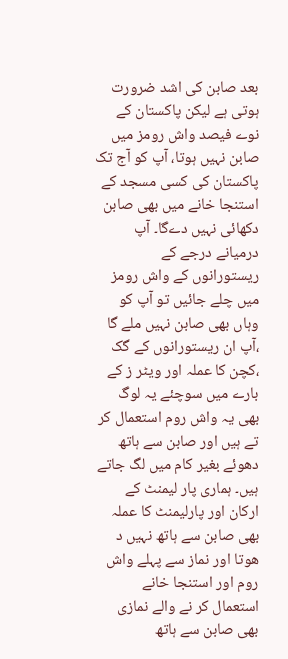بعد صابن کی اشد ضرورت ہوتی ہے لیکن پاکستان کے نوے فیصد واش رومز میں صابن نہیں ہوتا، آپ کو آج تک پاکستان کی کسی مسجد کے استنجا خانے میں بھی صابن دکھائی نہیں دےگا۔ آپ درمیانے درجے کے ریستورانوں کے واش رومز میں چلے جائیں تو آپ کو وہاں بھی صابن نہیں ملے گا ،آپ ان ریستورانوں کے گک ،کچن کا عملہ اور ویٹر ز کے بارے میں سوچئے یہ لوگ بھی یہ واش روم استعمال کر تے ہیں اور صابن سے ہاتھ دھوئے بغیر کام میں لگ جاتے ہیں۔ ہماری پار لیمنٹ کے ارکان اور پارلیمنٹ کا عملہ بھی صابن سے ہاتھ نہیں د ھوتا اور نماز سے پہلے واش روم اور استنجا خانے استعمال کر نے والے نمازی بھی صابن سے ہاتھ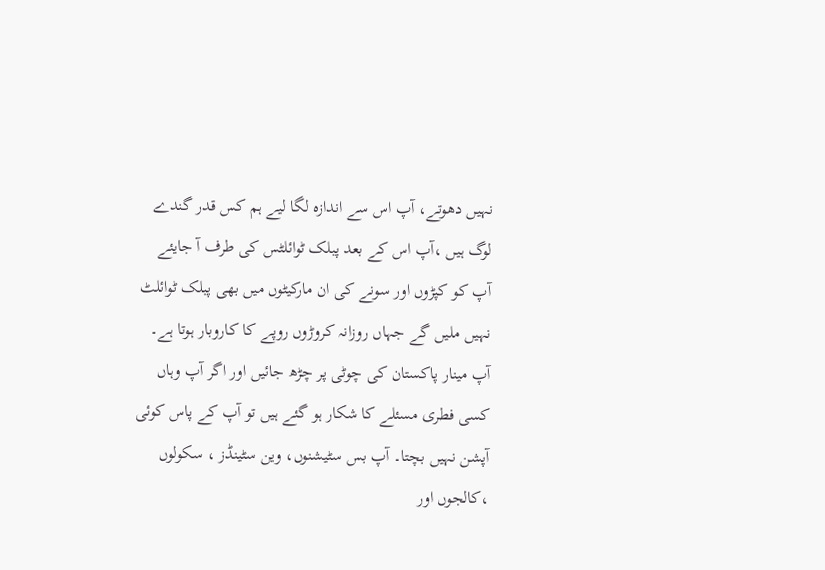نہیں دھوتے، آپ اس سے اندازہ لگا لیے ہم کس قدر گندے لوگ ہیں ،آپ اس کے بعد پبلک ٹوائلٹس کی طرف آ جایئے آپ کو کپڑوں اور سونے کی ان مارکیٹوں میں بھی پبلک ٹوائلٹ نہیں ملیں گے جہاں روزانہ کروڑوں روپے کا کاروبار ہوتا ہے۔ آپ مینار پاکستان کی چوٹی پر چڑھ جائیں اور اگر آپ وہاں کسی فطری مسئلے کا شکار ہو گئے ہیں تو آپ کے پاس کوئی آپشن نہیں بچتا۔ آپ بس سٹیشنوں، وین سٹینڈز ، سکولوں ،کالجوں اور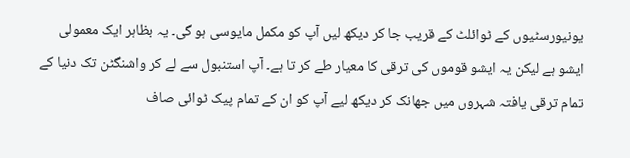یونیورسٹیوں کے ٹوائلٹ کے قریب جا کر دیکھ لیں آپ کو مکمل مایوسی ہو گی۔ یہ بظاہر ایک معمولی ایشو ہے لیکن یہ ایشو قوموں کی ترقی کا معیار طے کر تا ہے۔ آپ استنبول سے لے کر واشنگٹن تک دنیا کے تمام ترقی یافتہ شہروں میں جھانک کر دیکھ لیے آپ کو ان کے تمام پیک ٹوائی صاف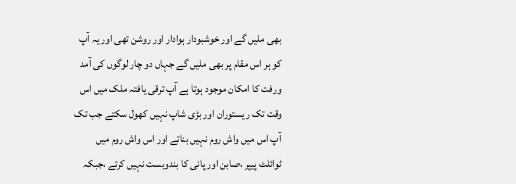بھی ملیں گے اور خوشبودار ہوادار اور روشن تھی اور یہ آپ کو ہر اس مقام پر بھی ملیں گے جہاں دو چار لوگوں کی آمد ورفت کا امکان موجود ہوتا ہے آپ ترقی یافتہ ملک میں اس وقت تک ریستوران اور بڑی شاپ نہیں کھول سکتے جب تک آپ اس میں واش روم نہیں بناتے اور اس واش روم میں ٹوائلٹ پیپر ،صابن اور پانی کا بندوبست نہیں کرتے ،جبکہ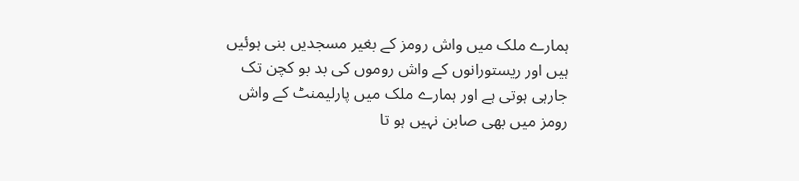ہمارے ملک میں واش رومز کے بغیر مسجدیں بنی ہوئیں ہیں اور ریستورانوں کے واش روموں کی بد بو کچن تک جارہی ہوتی ہے اور ہمارے ملک میں پارلیمنٹ کے واش رومز میں بھی صابن نہیں ہو تا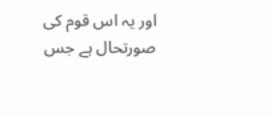اور یہ اس قوم کی صورتحال ہے جس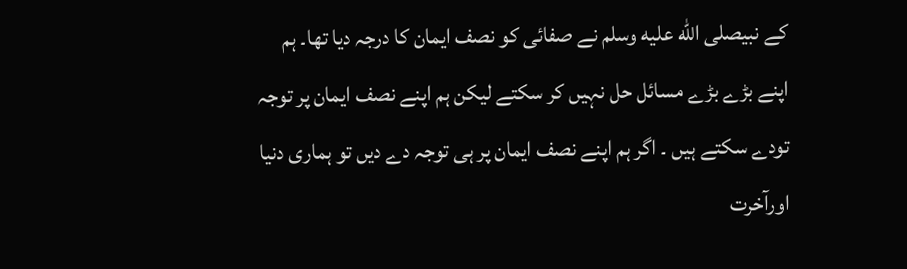کے نبیصلى الله عليه وسلم نے صفائی کو نصف ایمان کا درجہ دیا تھا۔ ہم اپنے بڑے بڑے مسائل حل نہیں کر سکتے لیکن ہم اپنے نصف ایمان پر توجہ تودے سکتے ہیں ۔ اگر ہم اپنے نصف ایمان پر ہی توجہ دے دیں تو ہماری دنیا اورآخرت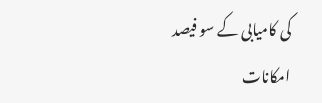کی کامیابی کے سو فیصد امکانات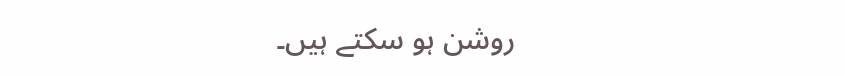روشن ہو سکتے ہیں۔